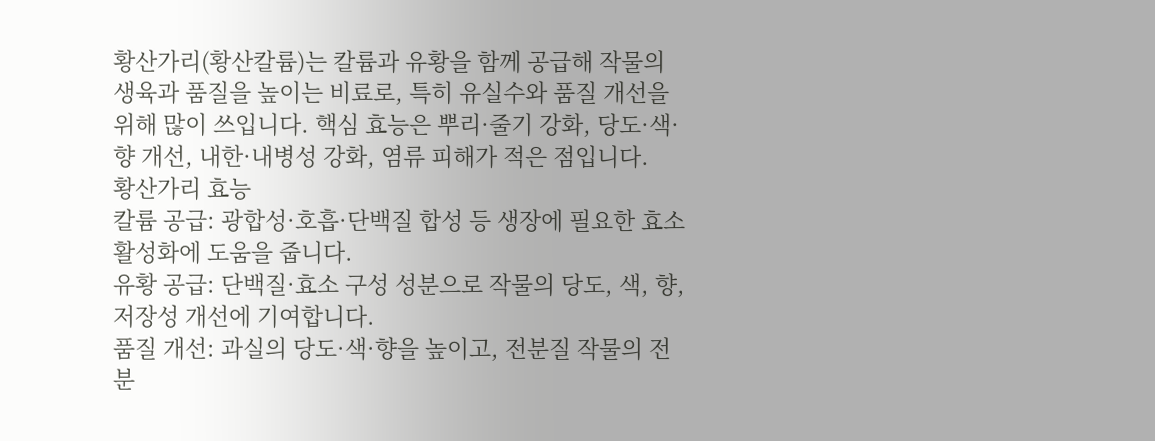황산가리(황산칼륨)는 칼륨과 유황을 함께 공급해 작물의 생육과 품질을 높이는 비료로, 특히 유실수와 품질 개선을 위해 많이 쓰입니다. 핵심 효능은 뿌리·줄기 강화, 당도·색·향 개선, 내한·내병성 강화, 염류 피해가 적은 점입니다.
황산가리 효능
칼륨 공급: 광합성·호흡·단백질 합성 등 생장에 필요한 효소 활성화에 도움을 줍니다.
유황 공급: 단백질·효소 구성 성분으로 작물의 당도, 색, 향, 저장성 개선에 기여합니다.
품질 개선: 과실의 당도·색·향을 높이고, 전분질 작물의 전분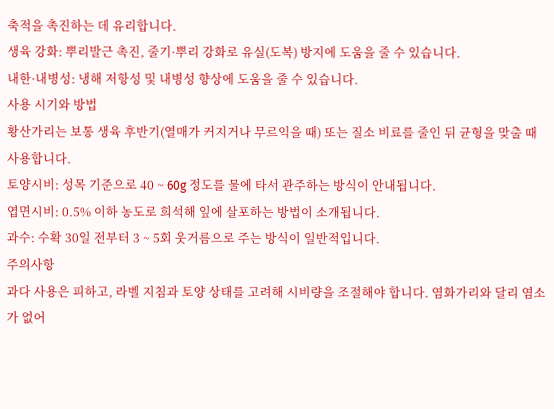축적을 촉진하는 데 유리합니다.
생육 강화: 뿌리발근 촉진, 줄기·뿌리 강화로 유실(도복) 방지에 도움을 줄 수 있습니다.
내한·내병성: 냉해 저항성 및 내병성 향상에 도움을 줄 수 있습니다.
사용 시기와 방법
황산가리는 보통 생육 후반기(열매가 커지거나 무르익을 때) 또는 질소 비료를 줄인 뒤 균형을 맞출 때 사용합니다.
토양시비: 성목 기준으로 40 ~ 60g 정도를 물에 타서 관주하는 방식이 안내됩니다.
엽면시비: 0.5% 이하 농도로 희석해 잎에 살포하는 방법이 소개됩니다.
과수: 수확 30일 전부터 3 ~ 5회 웃거름으로 주는 방식이 일반적입니다.
주의사항
과다 사용은 피하고, 라벨 지침과 토양 상태를 고려해 시비량을 조절해야 합니다. 염화가리와 달리 염소가 없어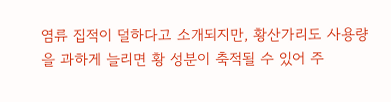염류 집적이 덜하다고 소개되지만, 황산가리도 사용량을 과하게 늘리면 황 성분이 축적될 수 있어 주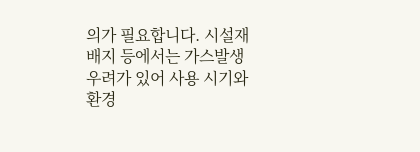의가 필요합니다. 시설재배지 등에서는 가스발생 우려가 있어 사용 시기와 환경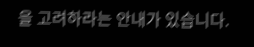을 고려하라는 안내가 있습니다.